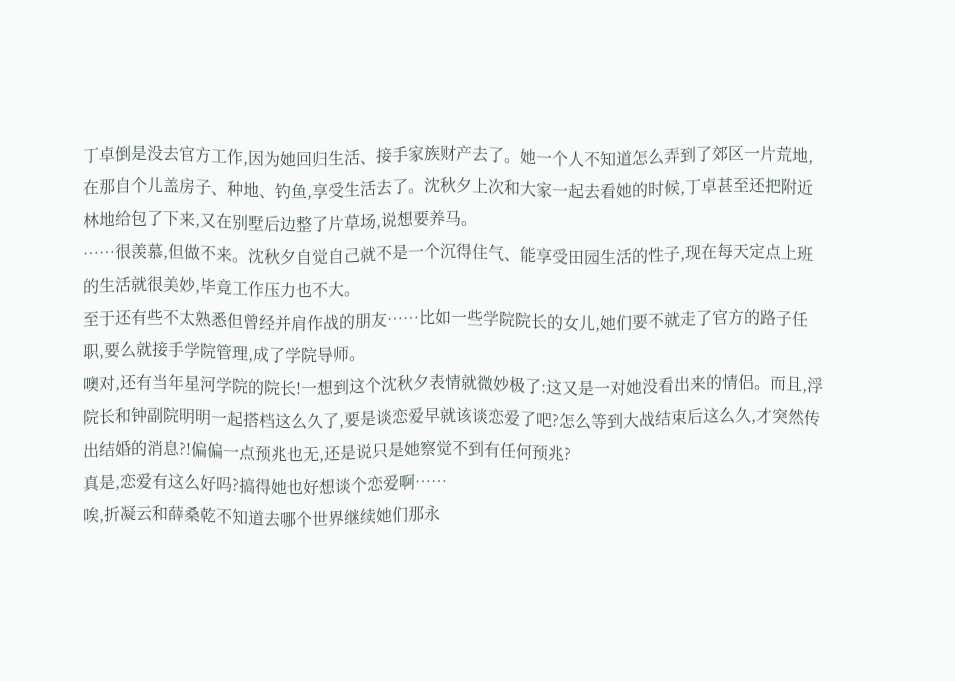丁卓倒是没去官方工作,因为她回归生活、接手家族财产去了。她一个人不知道怎么弄到了郊区一片荒地,在那自个儿盖房子、种地、钓鱼,享受生活去了。沈秋夕上次和大家一起去看她的时候,丁卓甚至还把附近林地给包了下来,又在别墅后边整了片草场,说想要养马。
……很羡慕,但做不来。沈秋夕自觉自己就不是一个沉得住气、能享受田园生活的性子,现在每天定点上班的生活就很美妙,毕竟工作压力也不大。
至于还有些不太熟悉但曾经并肩作战的朋友……比如一些学院院长的女儿,她们要不就走了官方的路子任职,要么就接手学院管理,成了学院导师。
噢对,还有当年星河学院的院长!一想到这个沈秋夕表情就微妙极了:这又是一对她没看出来的情侣。而且,浮院长和钟副院明明一起搭档这么久了,要是谈恋爱早就该谈恋爱了吧?怎么等到大战结束后这么久,才突然传出结婚的消息?!偏偏一点预兆也无,还是说只是她察觉不到有任何预兆?
真是,恋爱有这么好吗?搞得她也好想谈个恋爱啊……
唉,折凝云和薛桑乾不知道去哪个世界继续她们那永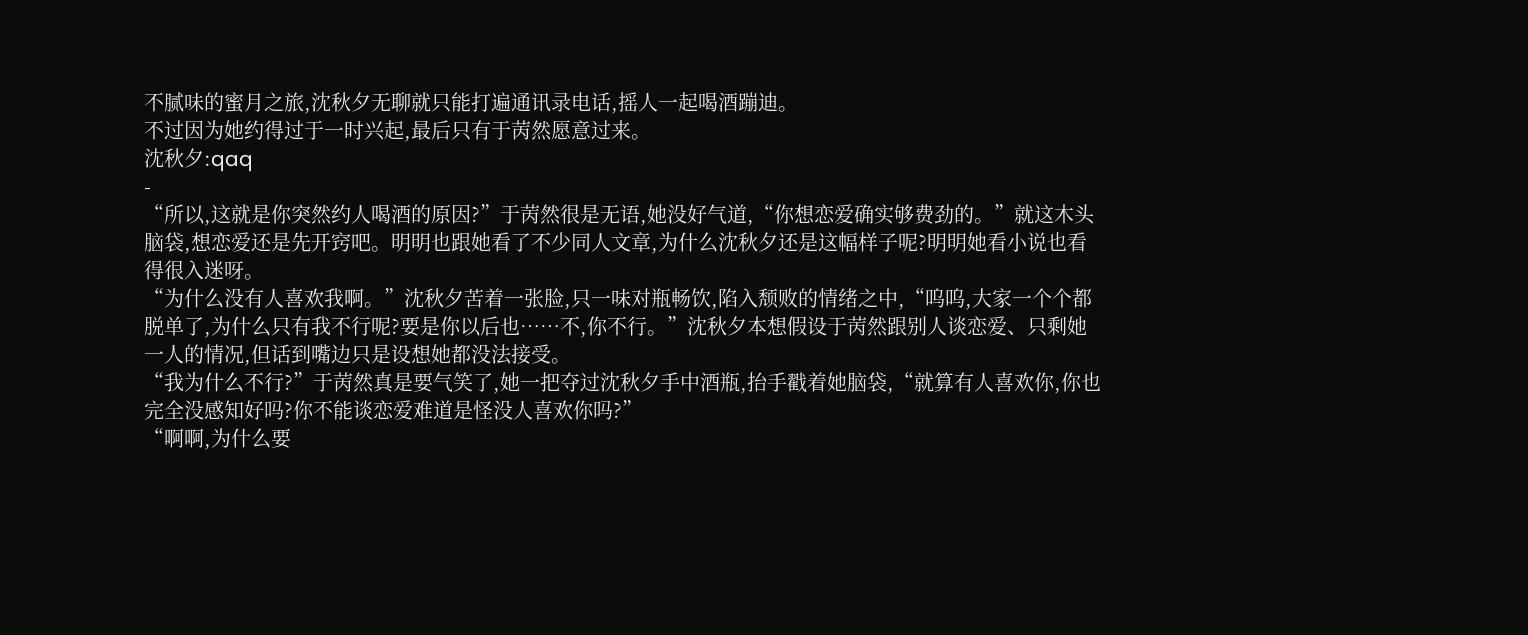不腻味的蜜月之旅,沈秋夕无聊就只能打遍通讯录电话,摇人一起喝酒蹦迪。
不过因为她约得过于一时兴起,最后只有于苪然愿意过来。
沈秋夕:qaq
-
“所以,这就是你突然约人喝酒的原因?”于苪然很是无语,她没好气道,“你想恋爱确实够费劲的。”就这木头脑袋,想恋爱还是先开窍吧。明明也跟她看了不少同人文章,为什么沈秋夕还是这幅样子呢?明明她看小说也看得很入迷呀。
“为什么没有人喜欢我啊。”沈秋夕苦着一张脸,只一味对瓶畅饮,陷入颓败的情绪之中,“呜呜,大家一个个都脱单了,为什么只有我不行呢?要是你以后也……不,你不行。”沈秋夕本想假设于苪然跟别人谈恋爱、只剩她一人的情况,但话到嘴边只是设想她都没法接受。
“我为什么不行?”于苪然真是要气笑了,她一把夺过沈秋夕手中酒瓶,抬手戳着她脑袋,“就算有人喜欢你,你也完全没感知好吗?你不能谈恋爱难道是怪没人喜欢你吗?”
“啊啊,为什么要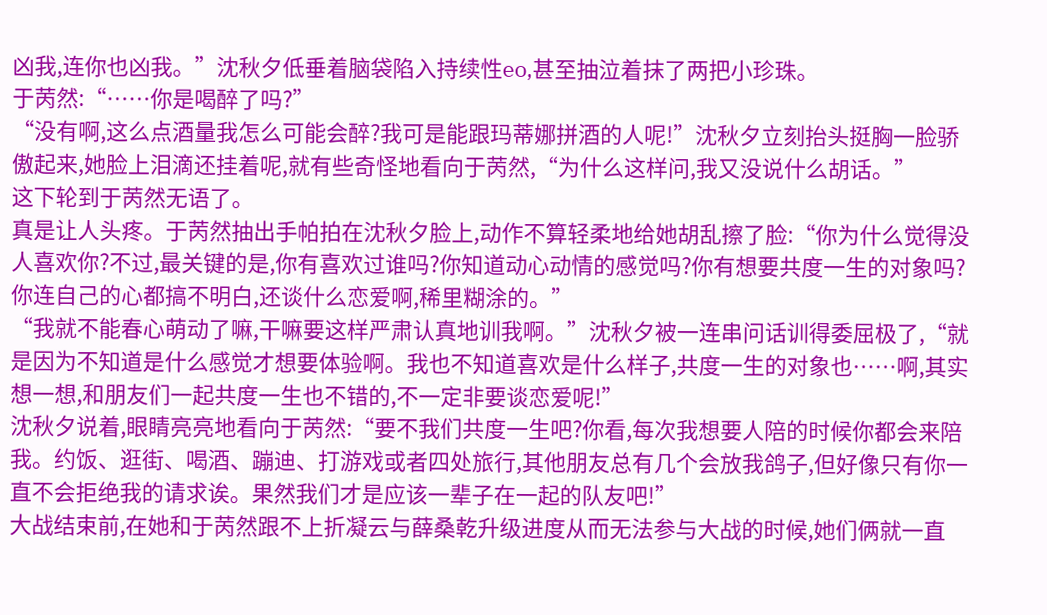凶我,连你也凶我。”沈秋夕低垂着脑袋陷入持续性eo,甚至抽泣着抹了两把小珍珠。
于苪然:“……你是喝醉了吗?”
“没有啊,这么点酒量我怎么可能会醉?我可是能跟玛蒂娜拼酒的人呢!”沈秋夕立刻抬头挺胸一脸骄傲起来,她脸上泪滴还挂着呢,就有些奇怪地看向于苪然,“为什么这样问,我又没说什么胡话。”
这下轮到于苪然无语了。
真是让人头疼。于苪然抽出手帕拍在沈秋夕脸上,动作不算轻柔地给她胡乱擦了脸:“你为什么觉得没人喜欢你?不过,最关键的是,你有喜欢过谁吗?你知道动心动情的感觉吗?你有想要共度一生的对象吗?你连自己的心都搞不明白,还谈什么恋爱啊,稀里糊涂的。”
“我就不能春心萌动了嘛,干嘛要这样严肃认真地训我啊。”沈秋夕被一连串问话训得委屈极了,“就是因为不知道是什么感觉才想要体验啊。我也不知道喜欢是什么样子,共度一生的对象也……啊,其实想一想,和朋友们一起共度一生也不错的,不一定非要谈恋爱呢!”
沈秋夕说着,眼睛亮亮地看向于苪然:“要不我们共度一生吧?你看,每次我想要人陪的时候你都会来陪我。约饭、逛街、喝酒、蹦迪、打游戏或者四处旅行,其他朋友总有几个会放我鸽子,但好像只有你一直不会拒绝我的请求诶。果然我们才是应该一辈子在一起的队友吧!”
大战结束前,在她和于苪然跟不上折凝云与薛桑乾升级进度从而无法参与大战的时候,她们俩就一直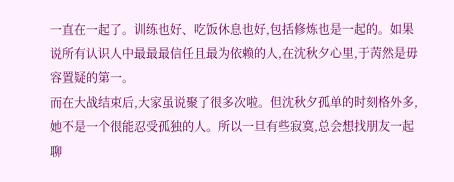一直在一起了。训练也好、吃饭休息也好,包括修炼也是一起的。如果说所有认识人中最最最信任且最为依赖的人,在沈秋夕心里,于苪然是毋容置疑的第一。
而在大战结束后,大家虽说聚了很多次啦。但沈秋夕孤单的时刻格外多,她不是一个很能忍受孤独的人。所以一旦有些寂寞,总会想找朋友一起聊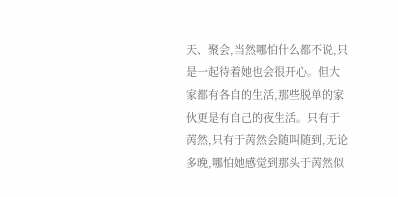天、聚会,当然哪怕什么都不说,只是一起待着她也会很开心。但大家都有各自的生活,那些脱单的家伙更是有自己的夜生活。只有于苪然,只有于苪然会随叫随到,无论多晚,哪怕她感觉到那头于苪然似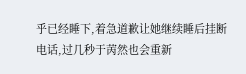乎已经睡下,着急道歉让她继续睡后挂断电话,过几秒于苪然也会重新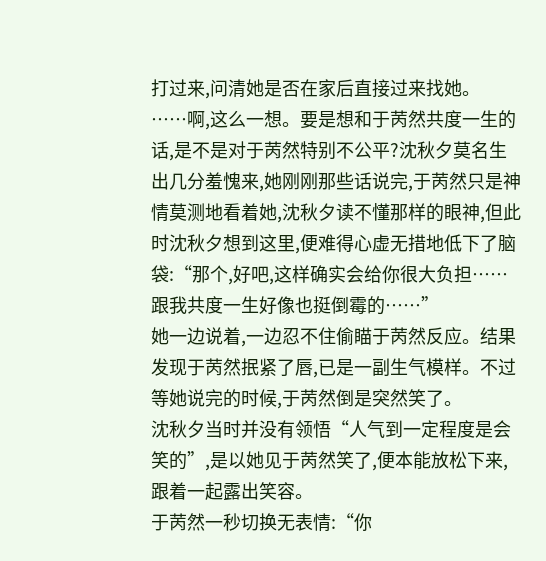打过来,问清她是否在家后直接过来找她。
……啊,这么一想。要是想和于苪然共度一生的话,是不是对于苪然特别不公平?沈秋夕莫名生出几分羞愧来,她刚刚那些话说完,于苪然只是神情莫测地看着她,沈秋夕读不懂那样的眼神,但此时沈秋夕想到这里,便难得心虚无措地低下了脑袋:“那个,好吧,这样确实会给你很大负担……跟我共度一生好像也挺倒霉的……”
她一边说着,一边忍不住偷瞄于苪然反应。结果发现于苪然抿紧了唇,已是一副生气模样。不过等她说完的时候,于苪然倒是突然笑了。
沈秋夕当时并没有领悟“人气到一定程度是会笑的”,是以她见于苪然笑了,便本能放松下来,跟着一起露出笑容。
于苪然一秒切换无表情:“你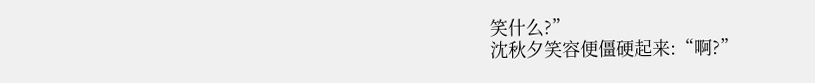笑什么?”
沈秋夕笑容便僵硬起来:“啊?”